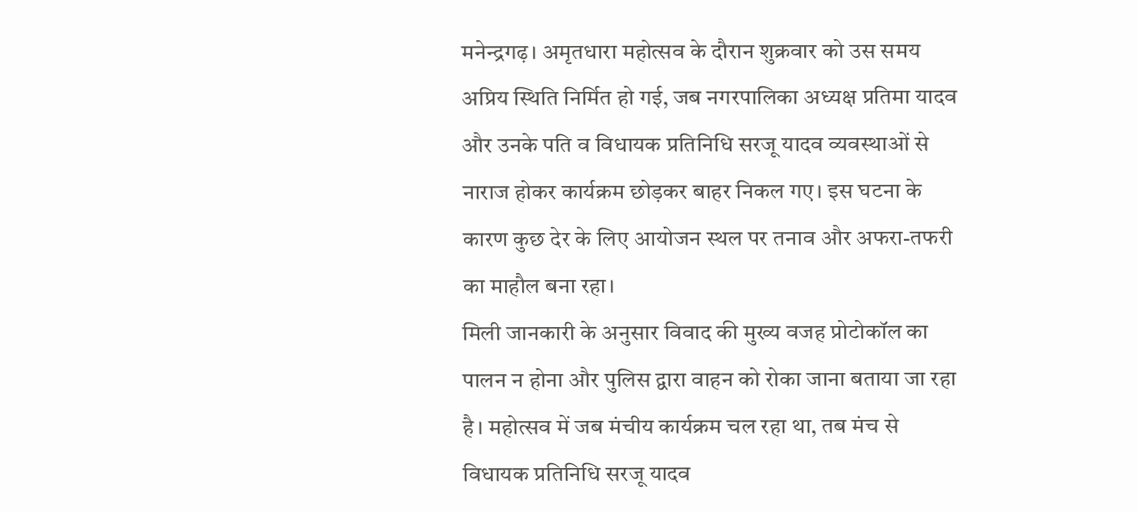मनेन्द्रगढ़। अमृतधारा महोत्सव के दौरान शुक्रवार को उस समय अप्रिय स्थिति निर्मित हो गई, जब नगरपालिका अध्यक्ष प्रतिमा यादव और उनके पति व विधायक प्रतिनिधि सरजू यादव व्यवस्थाओं से नाराज होकर कार्यक्रम छोड़कर बाहर निकल गए। इस घटना के कारण कुछ देर के लिए आयोजन स्थल पर तनाव और अफरा-तफरी का माहौल बना रहा।
मिली जानकारी के अनुसार विवाद की मुख्य वजह प्रोटोकॉल का पालन न होना और पुलिस द्वारा वाहन को रोका जाना बताया जा रहा है। महोत्सव में जब मंचीय कार्यक्रम चल रहा था, तब मंच से विधायक प्रतिनिधि सरजू यादव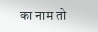का नाम तो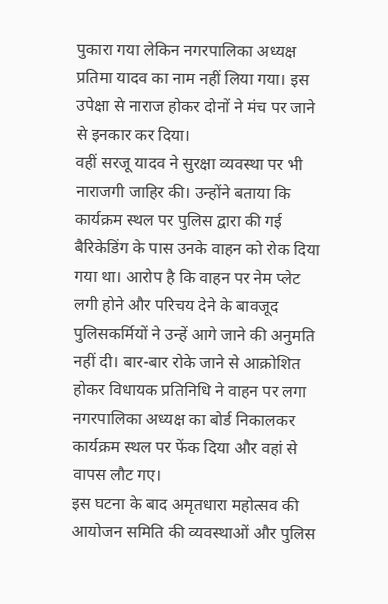पुकारा गया लेकिन नगरपालिका अध्यक्ष प्रतिमा यादव का नाम नहीं लिया गया। इस उपेक्षा से नाराज होकर दोनों ने मंच पर जाने से इनकार कर दिया।
वहीं सरजू यादव ने सुरक्षा व्यवस्था पर भी नाराजगी जाहिर की। उन्होंने बताया कि कार्यक्रम स्थल पर पुलिस द्वारा की गई बैरिकेडिंग के पास उनके वाहन को रोक दिया गया था। आरोप है कि वाहन पर नेम प्लेट लगी होने और परिचय देने के बावजूद पुलिसकर्मियों ने उन्हें आगे जाने की अनुमति नहीं दी। बार-बार रोके जाने से आक्रोशित होकर विधायक प्रतिनिधि ने वाहन पर लगा नगरपालिका अध्यक्ष का बोर्ड निकालकर कार्यक्रम स्थल पर फेंक दिया और वहां से वापस लौट गए।
इस घटना के बाद अमृतधारा महोत्सव की आयोजन समिति की व्यवस्थाओं और पुलिस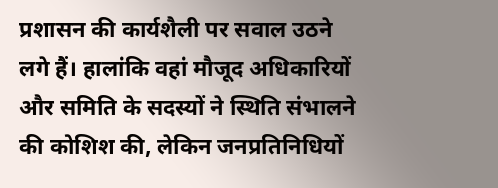प्रशासन की कार्यशैली पर सवाल उठने लगे हैं। हालांकि वहां मौजूद अधिकारियों और समिति के सदस्यों ने स्थिति संभालने की कोशिश की, लेकिन जनप्रतिनिधियों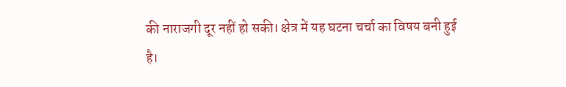की नाराजगी दूर नहीं हो सकी। क्षेत्र में यह घटना चर्चा का विषय बनी हुई है।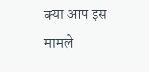क्या आप इस मामले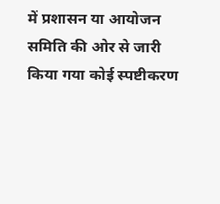में प्रशासन या आयोजन समिति की ओर से जारी किया गया कोई स्पष्टीकरण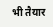भी तैयार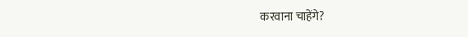करवाना चाहेंगे?